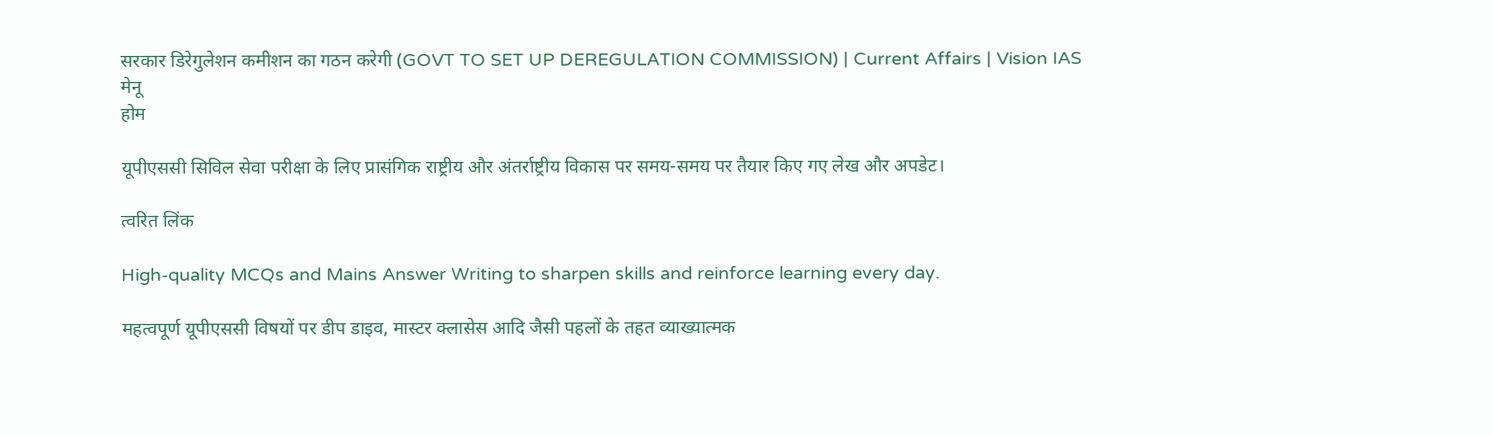सरकार डिरेगुलेशन कमीशन का गठन करेगी (GOVT TO SET UP DEREGULATION COMMISSION) | Current Affairs | Vision IAS
मेनू
होम

यूपीएससी सिविल सेवा परीक्षा के लिए प्रासंगिक राष्ट्रीय और अंतर्राष्ट्रीय विकास पर समय-समय पर तैयार किए गए लेख और अपडेट।

त्वरित लिंक

High-quality MCQs and Mains Answer Writing to sharpen skills and reinforce learning every day.

महत्वपूर्ण यूपीएससी विषयों पर डीप डाइव, मास्टर क्लासेस आदि जैसी पहलों के तहत व्याख्यात्मक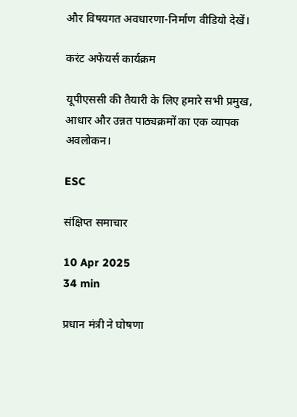और विषयगत अवधारणा-निर्माण वीडियो देखें।

करंट अफेयर्स कार्यक्रम

यूपीएससी की तैयारी के लिए हमारे सभी प्रमुख, आधार और उन्नत पाठ्यक्रमों का एक व्यापक अवलोकन।

ESC

संक्षिप्त समाचार

10 Apr 2025
34 min

प्रधान मंत्री ने घोषणा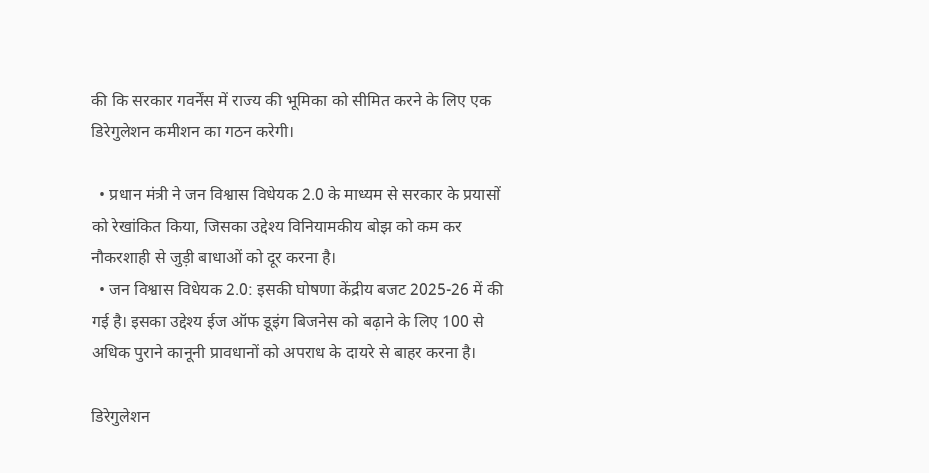की कि सरकार गवर्नेंस में राज्य की भूमिका को सीमित करने के लिए एक डिरेगुलेशन कमीशन का गठन करेगी।

  • प्रधान मंत्री ने जन विश्वास विधेयक 2.0 के माध्यम से सरकार के प्रयासों को रेखांकित किया, जिसका उद्देश्य विनियामकीय बोझ को कम कर नौकरशाही से जुड़ी बाधाओं को दूर करना है।
  • जन विश्वास विधेयक 2.0: इसकी घोषणा केंद्रीय बजट 2025-26 में की गई है। इसका उद्देश्य ईज ऑफ डूइंग बिजनेस को बढ़ाने के लिए 100 से अधिक पुराने कानूनी प्रावधानों को अपराध के दायरे से बाहर करना है।

डिरेगुलेशन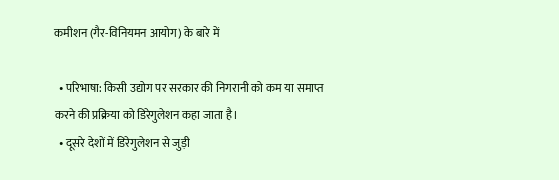कमीशन (गैर-विनियमन आयोग) के बारे में

  • परिभाषा: किसी उद्योग पर सरकार की निगरानी को कम या समाप्त करने की प्रक्रिया को डिरेगुलेशन कहा जाता है।
  • दूसरे देशों में डिरेगुलेशन से जुड़ी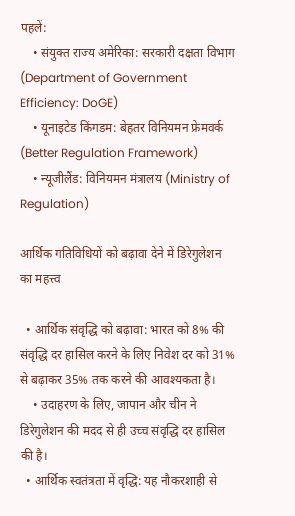पहलें:
    • संयुक्त राज्य अमेरिका: सरकारी दक्षता विभाग (Department of Government Efficiency: DoGE)
    • यूनाइटेड किंगडम: बेहतर विनियमन फ्रेमवर्क (Better Regulation Framework)
    • न्यूजीलैंड: विनियमन मंत्रालय (Ministry of Regulation)

आर्थिक गतिविधियों को बढ़ावा देने में डिरेगुलेशन का महत्त्व

  • आर्थिक संवृद्धि को बढ़ावा: भारत को 8% की संवृद्धि दर हासिल करने के लिए निवेश दर को 31% से बढ़ाकर 35% तक करने की आवश्यकता है।
    • उदाहरण के लिए, जापान और चीन ने डिरेगुलेशन की मदद से ही उच्च संवृद्धि दर हासिल की है।
  • आर्थिक स्वतंत्रता में वृद्धि: यह नौकरशाही से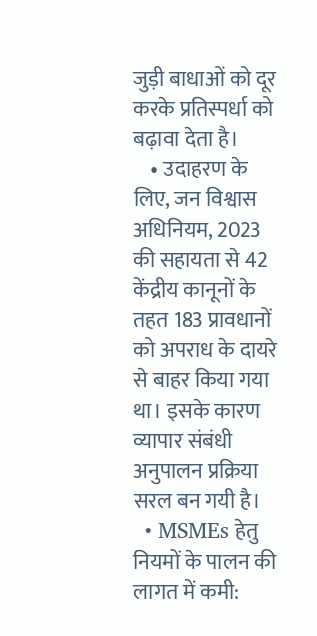जुड़ी बाधाओं को दूर करके प्रतिस्पर्धा को बढ़ावा देता है।
    • उदाहरण के लिए, जन विश्वास अधिनियम, 2023 की सहायता से 42 केंद्रीय कानूनों के तहत 183 प्रावधानों को अपराध के दायरे से बाहर किया गया था। इसके कारण व्यापार संबंधी अनुपालन प्रक्रिया सरल बन गयी है।
  • MSMEs हेतु नियमों के पालन की लागत में कमी: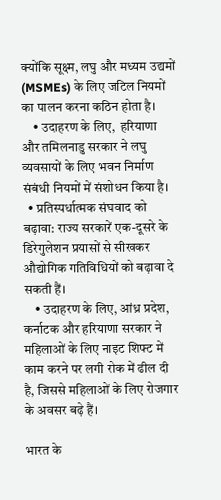क्योंकि सूक्ष्म, लघु और मध्यम उद्यमों (MSMEs) के लिए जटिल नियमों का पालन करना कठिन होता है।
    • उदाहरण के लिए,  हरियाणा और तमिलनाडु सरकार ने लघु व्यवसायों के लिए भवन निर्माण संबंधी नियमों में संशोधन किया है।
  • प्रतिस्पर्धात्मक संघवाद को बढ़ावा: राज्य सरकारें एक-दूसरे के डिरेगुलेशन प्रयासों से सीखकर औद्योगिक गतिविधियों को बढ़ावा दे सकती हैं।
    • उदाहरण के लिए, आंध्र प्रदेश, कर्नाटक और हरियाणा सरकार ने महिलाओं के लिए नाइट शिफ्ट में काम करने पर लगी रोक में ढील दी है, जिससे महिलाओं के लिए रोजगार के अवसर बढ़े हैं।

भारत के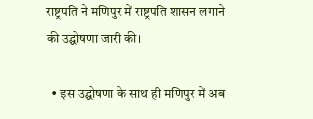राष्ट्रपति ने मणिपुर में राष्ट्रपति शासन लगाने की उद्घोषणा जारी की।

  • इस उद्घोषणा के साथ ही मणिपुर में अब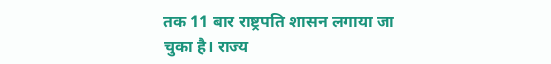तक 11 बार राष्ट्रपति शासन लगाया जा चुका है। राज्य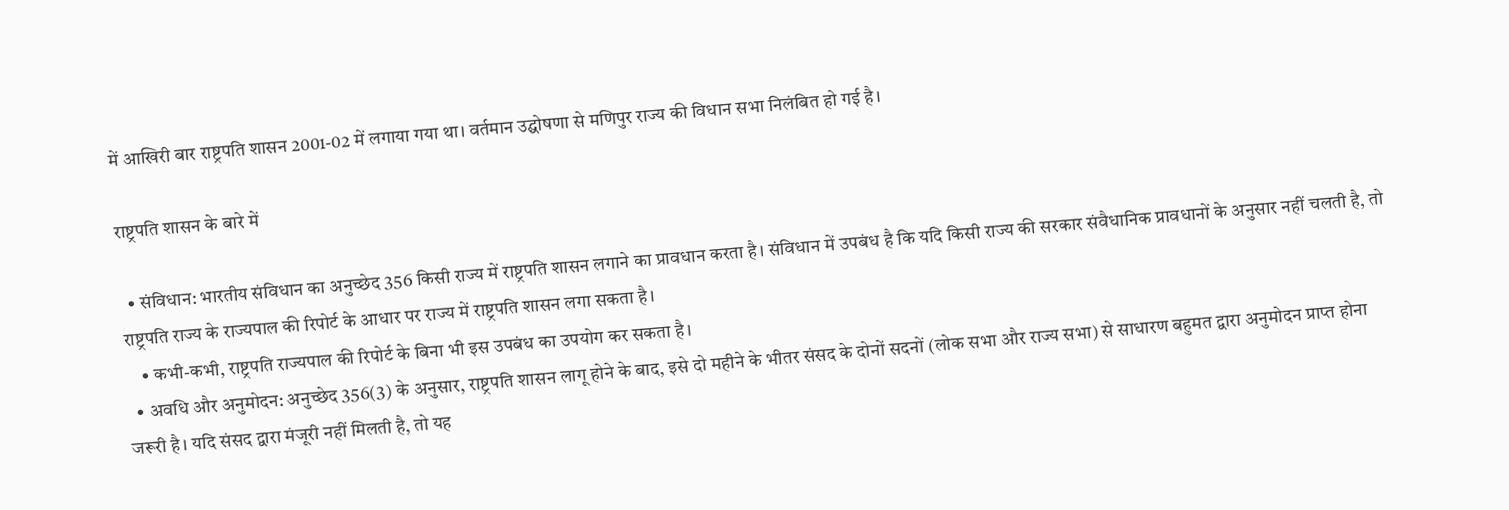में आखिरी बार राष्ट्रपति शासन 2001-02 में लगाया गया था। वर्तमान उद्घोषणा से मणिपुर राज्य की विधान सभा निलंबित हो गई है।

राष्ट्रपति शासन के बारे में

  • संविधान: भारतीय संविधान का अनुच्छेद 356 किसी राज्य में राष्ट्रपति शासन लगाने का प्रावधान करता है। संविधान में उपबंध है कि यदि किसी राज्य की सरकार संवैधानिक प्रावधानों के अनुसार नहीं चलती है, तो राष्ट्रपति राज्य के राज्यपाल की रिपोर्ट के आधार पर राज्य में राष्ट्रपति शासन लगा सकता है।
    • कभी-कभी, राष्ट्रपति राज्यपाल की रिपोर्ट के बिना भी इस उपबंध का उपयोग कर सकता है।
  • अवधि और अनुमोदन: अनुच्छेद 356(3) के अनुसार, राष्ट्रपति शासन लागू होने के बाद, इसे दो महीने के भीतर संसद के दोनों सदनों (लोक सभा और राज्य सभा) से साधारण बहुमत द्वारा अनुमोदन प्राप्त होना जरूरी है। यदि संसद द्वारा मंजूरी नहीं मिलती है, तो यह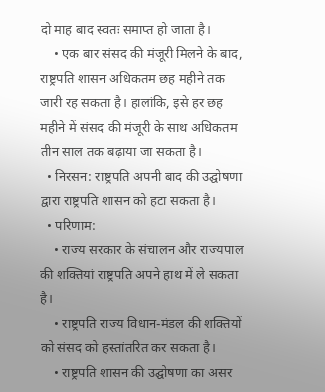दो माह बाद स्वतः समाप्त हो जाता है।
    • एक बार संसद की मंजूरी मिलने के बाद, राष्ट्रपति शासन अधिकतम छह महीने तक जारी रह सकता है। हालांकि, इसे हर छह महीने में संसद की मंजूरी के साथ अधिकतम तीन साल तक बढ़ाया जा सकता है।
  • निरसन: राष्ट्रपति अपनी बाद की उद्घोषणा द्वारा राष्ट्रपति शासन को हटा सकता है।
  • परिणाम:
    • राज्य सरकार के संचालन और राज्यपाल की शक्तियां राष्ट्रपति अपने हाथ में ले सकता है।
    • राष्ट्रपति राज्य विधान-मंडल की शक्तियों को संसद को हस्तांतरित कर सकता है।
    • राष्ट्रपति शासन की उद्घोषणा का असर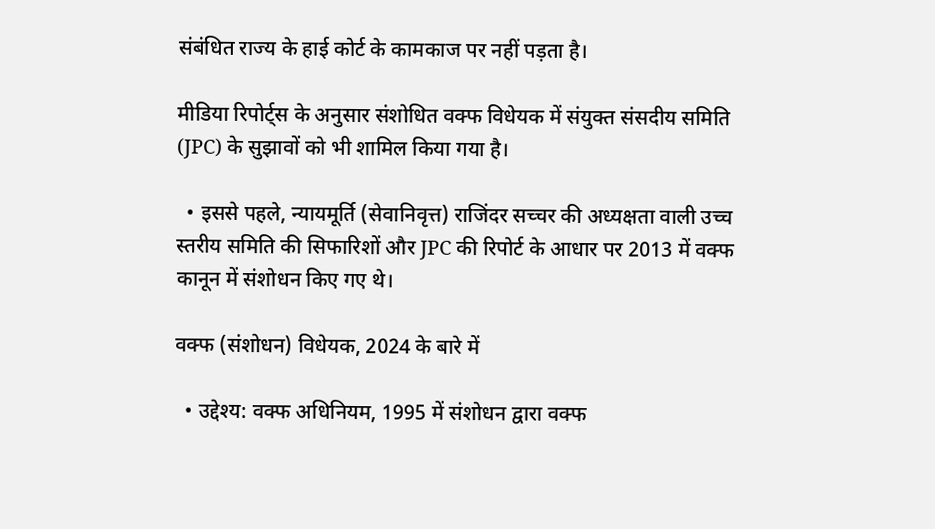संबंधित राज्य के हाई कोर्ट के कामकाज पर नहीं पड़ता है।

मीडिया रिपोर्ट्स के अनुसार संशोधित वक्फ विधेयक में संयुक्त संसदीय समिति (JPC) के सुझावों को भी शामिल किया गया है।

  • इससे पहले, न्यायमूर्ति (सेवानिवृत्त) राजिंदर सच्चर की अध्यक्षता वाली उच्च स्तरीय समिति की सिफारिशों और JPC की रिपोर्ट के आधार पर 2013 में वक्फ कानून में संशोधन किए गए थे।

वक्फ (संशोधन) विधेयक, 2024 के बारे में

  • उद्देश्य: वक्फ अधिनियम, 1995 में संशोधन द्वारा वक्फ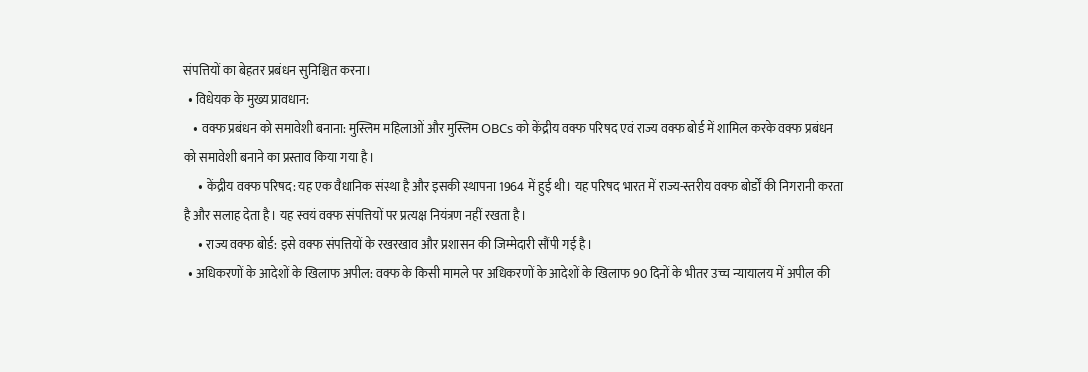संपत्तियों का बेहतर प्रबंधन सुनिश्चित करना।
  • विधेयक के मुख्य प्रावधान:
    • वक्फ प्रबंधन को समावेशी बनाना: मुस्लिम महिलाओं और मुस्लिम OBCs को केंद्रीय वक्फ परिषद एवं राज्य वक्फ बोर्ड में शामिल करके वक्फ प्रबंधन को समावेशी बनाने का प्रस्ताव किया गया है।
      • केंद्रीय वक्फ परिषद: यह एक वैधानिक संस्था है और इसकी स्थापना 1964 में हुई थी। यह परिषद भारत में राज्य-स्तरीय वक्फ बोर्डों की निगरानी करता है और सलाह देता है। यह स्वयं वक्फ संपत्तियों पर प्रत्यक्ष नियंत्रण नहीं रखता है।
      • राज्य वक्फ बोर्ड: इसे वक्फ संपत्तियों के रखरखाव और प्रशासन की जिम्मेदारी सौंपी गई है।
  • अधिकरणों के आदेशों के खिलाफ अपील: वक्फ के किसी मामले पर अधिकरणों के आदेशों के खिलाफ 90 दिनों के भीतर उच्च न्यायालय में अपील की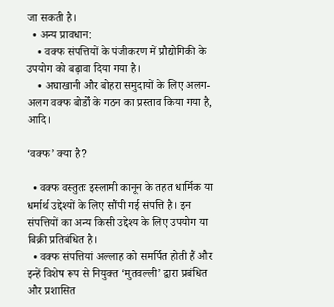जा सकती है।
  • अन्य प्रावधान:
    • वक्फ संपत्तियों के पंजीकरण में प्रौद्योगिकी के उपयोग को बढ़ावा दिया गया है।
    • अघाखानी और बोहरा समुदायों के लिए अलग-अलग वक्फ बोर्डों के गठन का प्रस्ताव किया गया है, आदि।

‘वक्फ’ क्या है?

  • वक्फ वस्तुतः इस्लामी कानून के तहत धार्मिक या धर्मार्थ उद्देश्यों के लिए सौंपी गई संपत्ति है। इन संपत्तियों का अन्य किसी उद्देश्य के लिए उपयोग या बिक्री प्रतिबंधित है।
  • वक्फ संपत्तियां अल्लाह को समर्पित होती हैं और इन्हें विशेष रूप से नियुक्त ‘मुतवल्ली’ द्वारा प्रबंधित और प्रशासित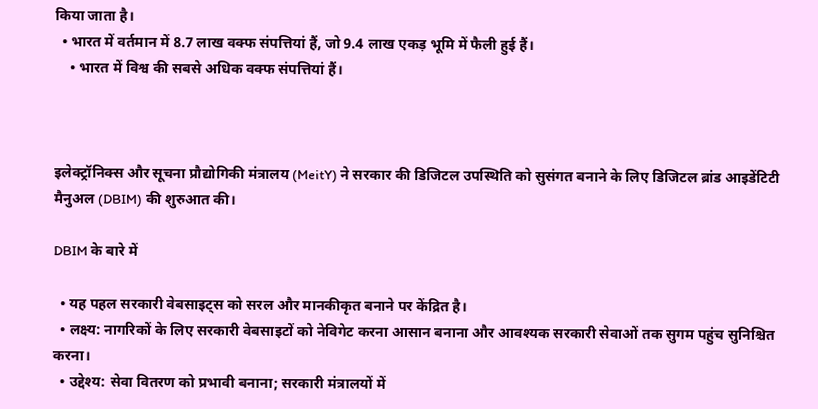किया जाता है।
  • भारत में वर्तमान में 8.7 लाख वक्फ संपत्तियां हैं, जो 9.4 लाख एकड़ भूमि में फैली हुई हैं।
    • भारत में विश्व की सबसे अधिक वक्फ संपत्तियां हैं।



इलेक्ट्रॉनिक्स और सूचना प्रौद्योगिकी मंत्रालय (MeitY) ने सरकार की डिजिटल उपस्थिति को सुसंगत बनाने के लिए डिजिटल ब्रांड आइडेंटिटी मैनुअल (DBIM) की शुरुआत की।

DBIM के बारे में

  • यह पहल सरकारी वेबसाइट्स को सरल और मानकीकृत बनाने पर केंद्रित है।
  • लक्ष्य: नागरिकों के लिए सरकारी वेबसाइटों को नेविगेट करना आसान बनाना और आवश्यक सरकारी सेवाओं तक सुगम पहुंच सुनिश्चित करना।
  • उद्देश्य: सेवा वितरण को प्रभावी बनाना; सरकारी मंत्रालयों में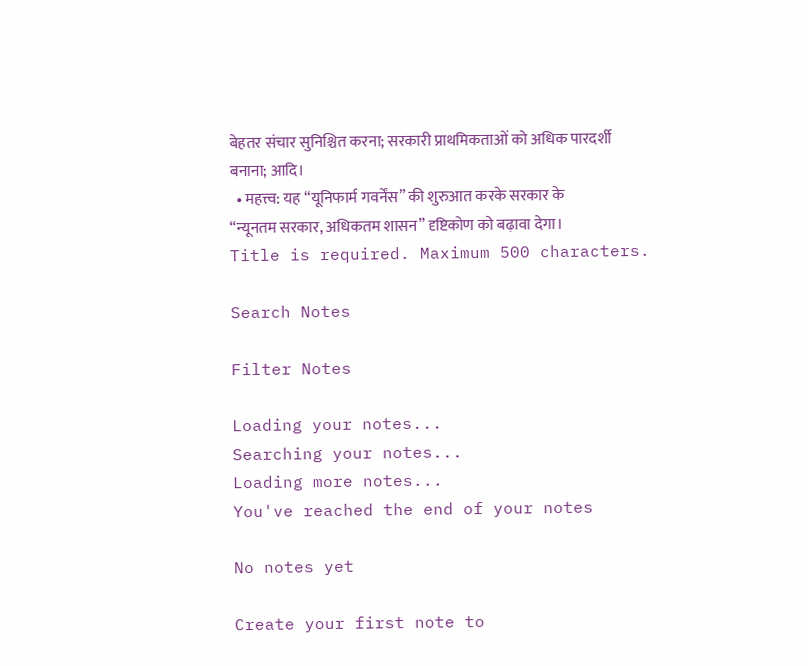बेहतर संचार सुनिश्चित करना; सरकारी प्राथमिकताओं को अधिक पारदर्शी बनाना; आदि।
  • महत्त्व: यह “यूनिफार्म गवर्नेंस” की शुरुआत करके सरकार के “न्यूनतम सरकार, अधिकतम शासन” दृष्टिकोण को बढ़ावा देगा।
Title is required. Maximum 500 characters.

Search Notes

Filter Notes

Loading your notes...
Searching your notes...
Loading more notes...
You've reached the end of your notes

No notes yet

Create your first note to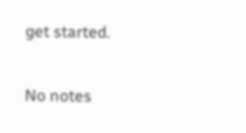get started.

No notes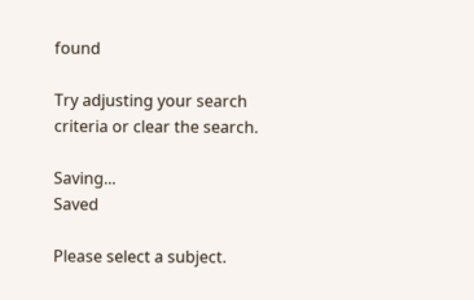found

Try adjusting your search criteria or clear the search.

Saving...
Saved

Please select a subject.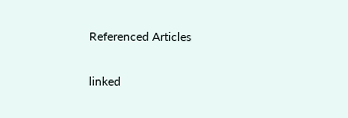Referenced Articles

linked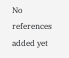No references added yet